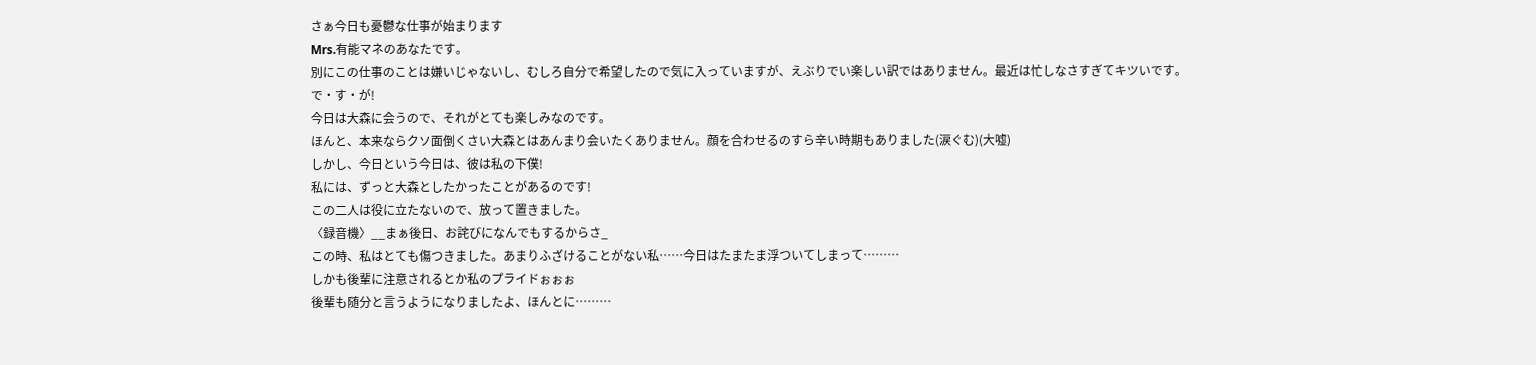さぁ今日も憂鬱な仕事が始まります
Mrs.有能マネのあなたです。
別にこの仕事のことは嫌いじゃないし、むしろ自分で希望したので気に入っていますが、えぶりでい楽しい訳ではありません。最近は忙しなさすぎてキツいです。
で・す・が!
今日は大森に会うので、それがとても楽しみなのです。
ほんと、本来ならクソ面倒くさい大森とはあんまり会いたくありません。顔を合わせるのすら辛い時期もありました(涙ぐむ)(大嘘)
しかし、今日という今日は、彼は私の下僕!
私には、ずっと大森としたかったことがあるのです!
この二人は役に立たないので、放って置きました。
〈録音機〉__まぁ後日、お詫びになんでもするからさ_
この時、私はとても傷つきました。あまりふざけることがない私……今日はたまたま浮ついてしまって………
しかも後輩に注意されるとか私のプライドぉぉぉ
後輩も随分と言うようになりましたよ、ほんとに………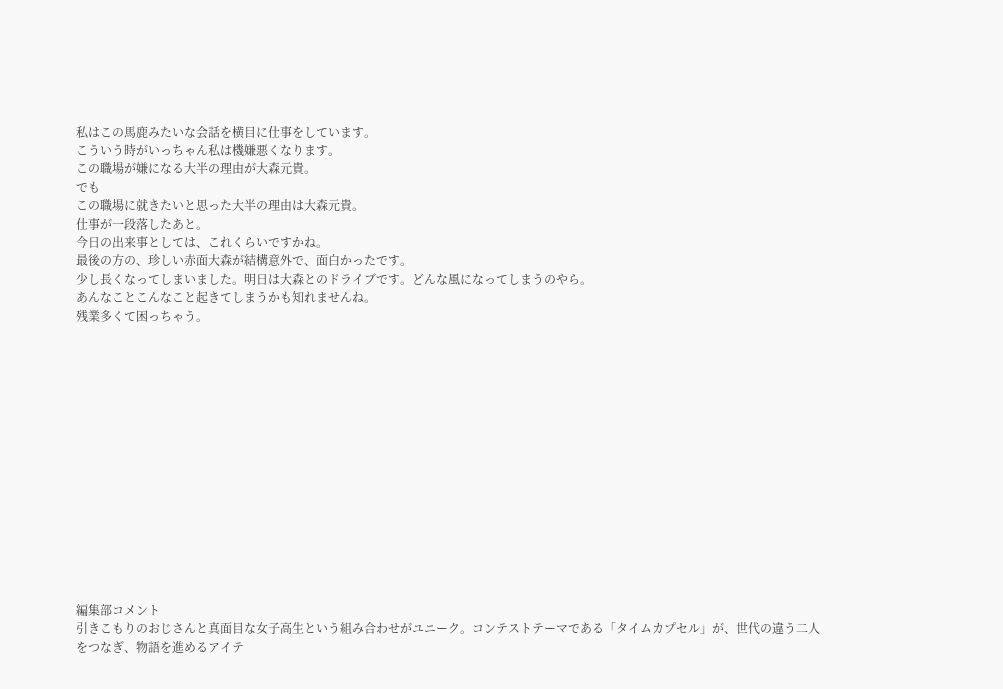私はこの馬鹿みたいな会話を横目に仕事をしています。
こういう時がいっちゃん私は機嫌悪くなります。
この職場が嫌になる大半の理由が大森元貴。
でも
この職場に就きたいと思った大半の理由は大森元貴。
仕事が一段落したあと。
今日の出来事としては、これくらいですかね。
最後の方の、珍しい赤面大森が結構意外で、面白かったです。
少し長くなってしまいました。明日は大森とのドライブです。どんな風になってしまうのやら。
あんなことこんなこと起きてしまうかも知れませんね。
残業多くて困っちゃう。















編集部コメント
引きこもりのおじさんと真面目な女子高生という組み合わせがユニーク。コンテストテーマである「タイムカプセル」が、世代の違う二人をつなぎ、物語を進めるアイテ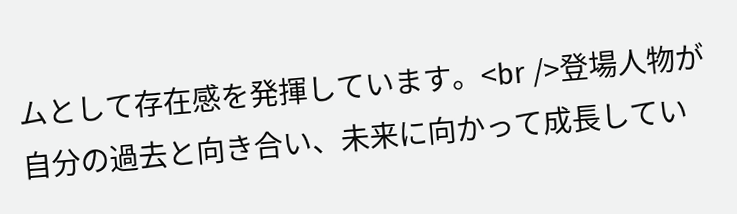ムとして存在感を発揮しています。<br />登場人物が自分の過去と向き合い、未来に向かって成長してい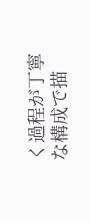く過程が丁寧な構成で描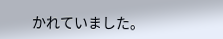かれていました。